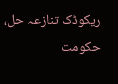ریکوڈک تنازعہ حل، حکومت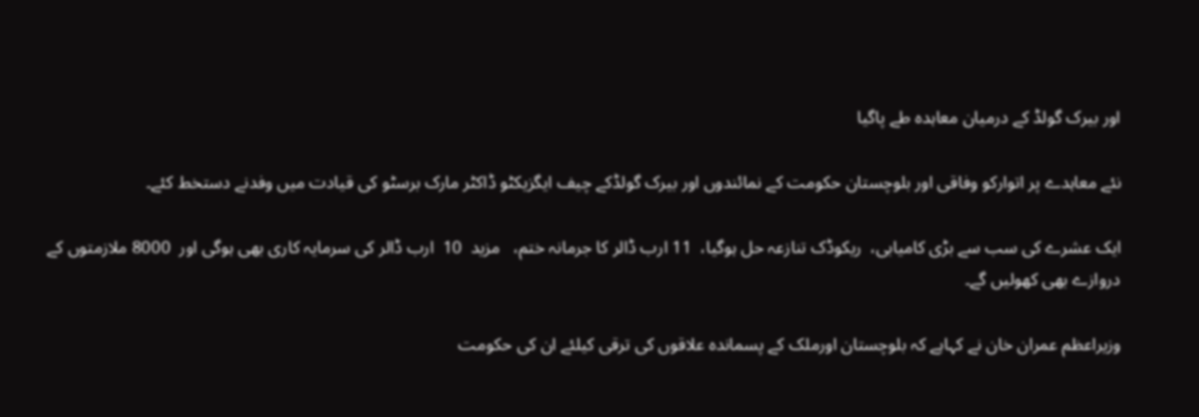اور بیرک گولڈ کے درمیان معاہدہ طے پاگیا

نئے معاہدے پر اتوارکو وفاقی اور بلوچستان حکومت کے نمائندوں اور بیرک گولڈکے چیف ایگزیکٹو ڈاکٹر مارک برسٹو کی قیادت میں وفدنے دستخط کئے۔

ایک عشرے کی سب سے بڑی کامیابی،  ریکوڈک تنازعہ حل ہوگیا،  11 ارب ڈالر کا جرمانہ ختم،   مزید  10  ارب ڈالر کی سرمایہ کاری بھی ہوگی اور  8000 ملازمتوں کے دروازے بھی کھولیں گے۔

وزیراعظم عمران خان نے کہاہے کہ بلوچستان اورملک کے پسماندہ علاقوں کی ترقی کیلئے ان کی حکومت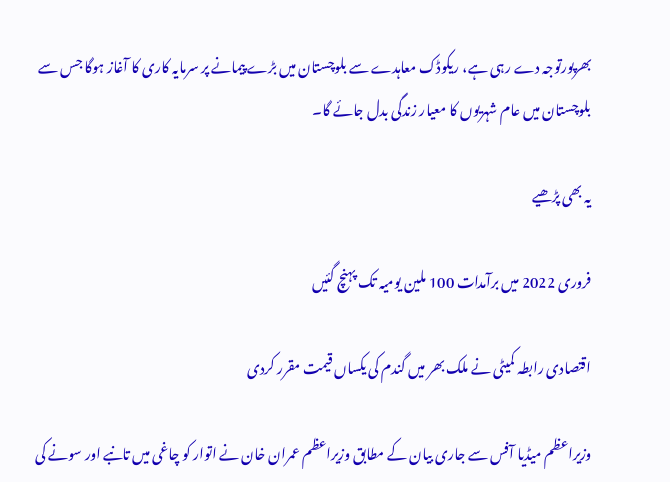بھرپورتوجہ دے رہی ہے، ریکوڈک معاہدے سے بلوچستان میں بڑے پیمانے پر سرمایہ کاری کا آغاز ہوگا جس سے بلوچستان میں عام شہریوں کا معیار زندگی بدل جائے گا۔

یہ بھی پڑھیے

فروری 2022 میں برآمدات 100 ملین یومیہ تک پہنچ گئیں

اقتصادی رابطہ کمیٹی نے ملک بھر میں گندم کی یکساں قیمت مقرر کردی

وزیراعظم میڈیا آفس سے جاری بیان کے مطابق وزیراعظم عمران خان نے اتوار کو چاغی میں تانبے اور سونے کی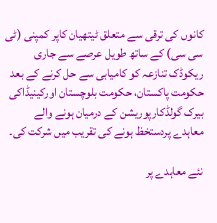کانوں کی ترقی سے متعلق ٹیتھیان کاپر کمپنی (ٹی سی سی) کے ساتھ طویل عرصے سے جاری ریکوڈک تنازعہ کو کامیابی سے حل کرنے کے بعد حکومت پاکستان، حکومت بلوچستان اورکینیڈاکی بیرک گولڈکارپوریشن کے درمیان ہونے والے معاہدے پردستخظ ہونے کی تقریب میں شرکت کی۔

نئے معاہدے پر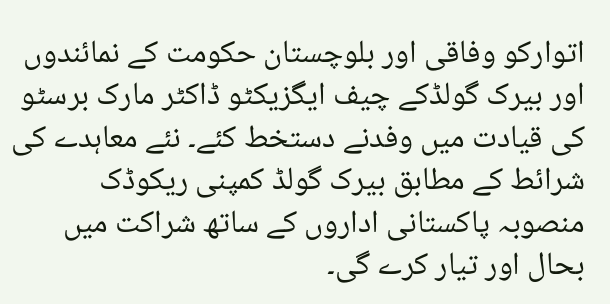اتوارکو وفاقی اور بلوچستان حکومت کے نمائندوں اور بیرک گولڈکے چیف ایگزیکٹو ڈاکٹر مارک برسٹو کی قیادت میں وفدنے دستخط کئے۔ نئے معاہدے کی شرائط کے مطابق بیرک گولڈ کمپنی ریکوڈک منصوبہ پاکستانی اداروں کے ساتھ شراکت میں بحال اور تیار کرے گی۔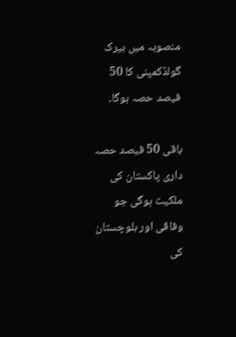منصوبہ میں بیرک گولڈکمپنی کا 50 فیصد حصہ ہوگا۔

باقی 50 فیصد حصہ داری پاکستان کی ملکیت ہوگی جو وفاقی اور بلوچستان کی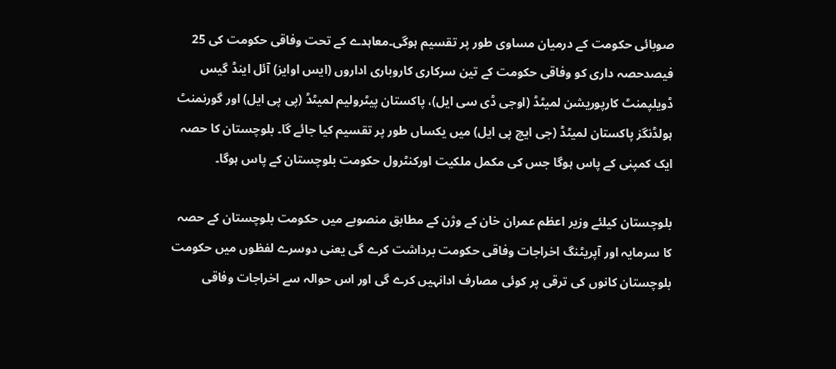صوبائی حکومت کے درمیان مساوی طور پر تقسیم ہوگی۔معاہدے کے تحت وفاقی حکومت کی 25 فیصدحصہ داری کو وفاقی حکومت کے تین سرکاری کاروباری اداروں (ایس اوایز) آئل اینڈ گیس ڈویلپمنٹ کارپوریشن لمیٹڈ (اوجی ڈی سی ایل)، پاکستان پیٹرولیم لمیٹڈ (پی پی ایل) اور گورنمنٹ ہولڈنگز پاکستان لمیٹڈ (جی ایچ پی ایل) میں یکساں طور پر تقسیم کیا جائے گا۔ بلوچستان کا حصہ ایک کمپنی کے پاس ہوگا جس کی مکمل ملکیت اورکنٹرول حکومت بلوچستان کے پاس ہوگا۔

بلوچستان کیلئے وزیر اعظم عمران خان کے وژن کے مطابق منصوبے میں حکومت بلوچستان کے حصہ کا سرمایہ اور آپریٹنگ اخراجات وفاقی حکومت برداشت کرے گی یعنی دوسرے لفظوں میں حکومت بلوچستان کانوں کی ترقی پر کوئی مصارف ادانہیں کرے گی اور اس حوالہ سے اخراجات وفاقی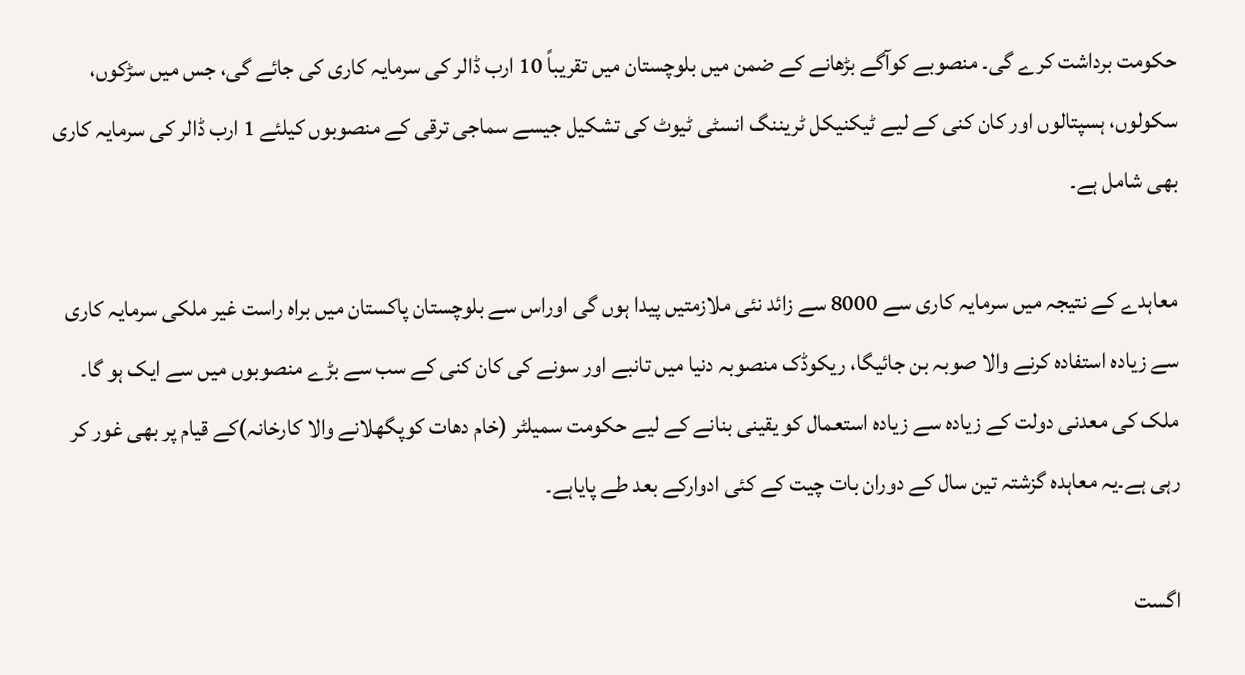حکومت برداشت کرے گی۔ منصوبے کوآگے بڑھانے کے ضمن میں بلوچستان میں تقریباً 10 ارب ڈالر کی سرمایہ کاری کی جائے گی، جس میں سڑکوں، سکولوں، ہسپتالوں اور کان کنی کے لیے ٹیکنیکل ٹریننگ انسٹی ٹیوٹ کی تشکیل جیسے سماجی ترقی کے منصوبوں کیلئے 1 ارب ڈالر کی سرمایہ کاری بھی شامل ہے۔

معاہدے کے نتیجہ میں سرمایہ کاری سے 8000 سے زائد نئی ملازمتیں پیدا ہوں گی اوراس سے بلوچستان پاکستان میں براہ راست غیر ملکی سرمایہ کاری سے زیادہ استفادہ کرنے والا صوبہ بن جائیگا، ریکوڈک منصوبہ دنیا میں تانبے اور سونے کی کان کنی کے سب سے بڑے منصوبوں میں سے ایک ہو گا۔ ملک کی معدنی دولت کے زیادہ سے زیادہ استعمال کو یقینی بنانے کے لیے حکومت سمیلٹر (خام دھات کوپگھلانے والا کارخانہ)کے قیام پر بھی غور کر رہی ہے۔یہ معاہدہ گزشتہ تین سال کے دوران بات چیت کے کئی ادوارکے بعد طے پایاہے۔

اگست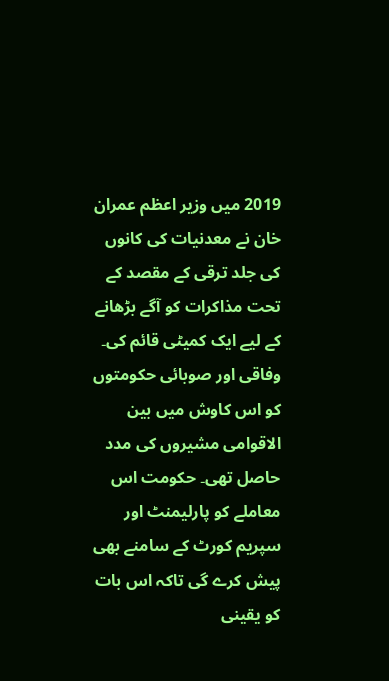2019 میں وزیر اعظم عمران خان نے معدنیات کی کانوں کی جلد ترقی کے مقصد کے تحت مذاکرات کو آگے بڑھانے کے لیے ایک کمیٹی قائم کی۔ وفاقی اور صوبائی حکومتوں کو اس کاوش میں بین الاقوامی مشیروں کی مدد حاصل تھی۔ حکومت اس معاملے کو پارلیمنٹ اور سپریم کورٹ کے سامنے بھی پیش کرے گی تاکہ اس بات کو یقینی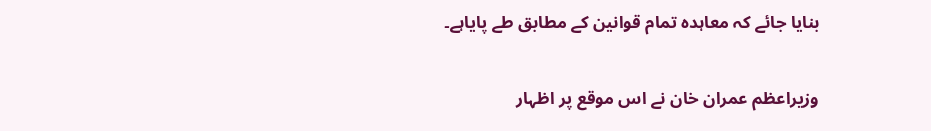بنایا جائے کہ معاہدہ تمام قوانین کے مطابق طے پایاہے۔

وزیراعظم عمران خان نے اس موقع پر اظہار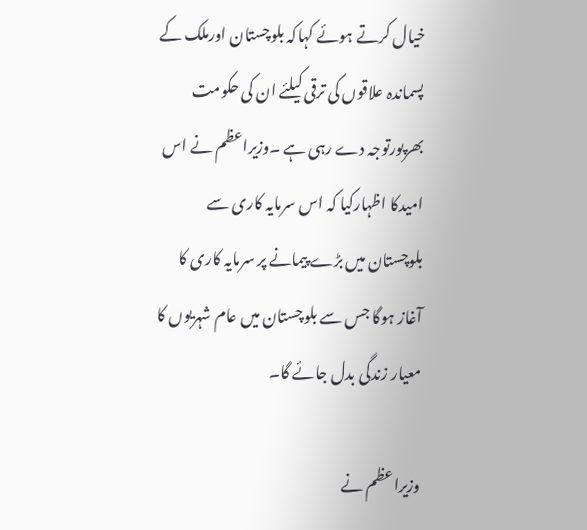خیال کرتے ہوئے کہاکہ بلوچستان اورملک کے پسماندہ علاقوں کی ترقی کیلئے ان کی حکومت بھرپورتوجہ دے رہی ہے ۔وزیراعظم نے اس امیدکا اظہارکیا کہ اس سرمایہ کاری سے بلوچستان میں بڑے پیمانے پر سرمایہ کاری کا آغاز ہوگا جس سے بلوچستان میں عام شہریوں کا معیار زندگی بدل جائے گا۔

وزیراعظم نے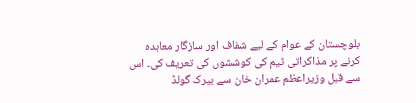بلوچستان کے عوام کے لیے شفاف اور سازگار معاہدہ کرنے پر مذاکراتی ٹیم کی کوششوں کی تعریف کی۔ اس سے قبل وزیراعظم عمران خان سے بیرک گولڈ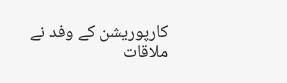کارپوریشن کے وفد نے ملاقات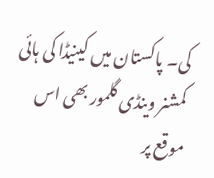کی۔ پاکستان میں کینیڈا کی ہائی کمشنر وینڈی گلمور بھی اس موقع پر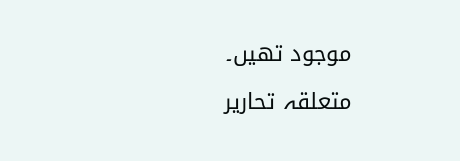موجود تھیں۔

متعلقہ تحاریر